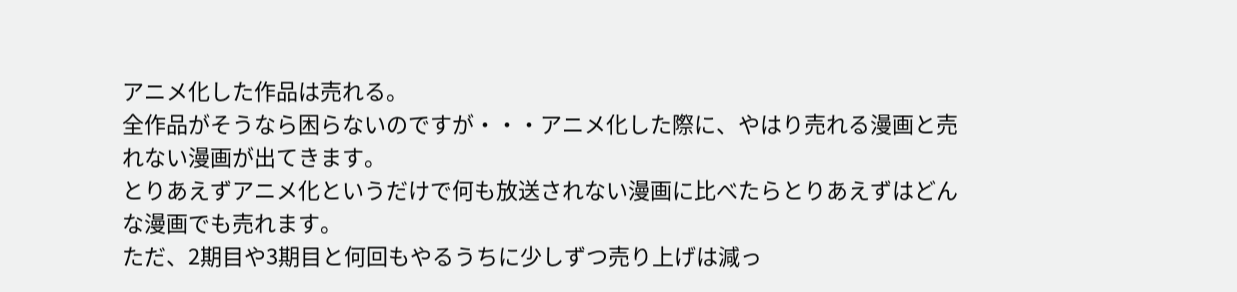アニメ化した作品は売れる。
全作品がそうなら困らないのですが・・・アニメ化した際に、やはり売れる漫画と売れない漫画が出てきます。
とりあえずアニメ化というだけで何も放送されない漫画に比べたらとりあえずはどんな漫画でも売れます。
ただ、2期目や3期目と何回もやるうちに少しずつ売り上げは減っ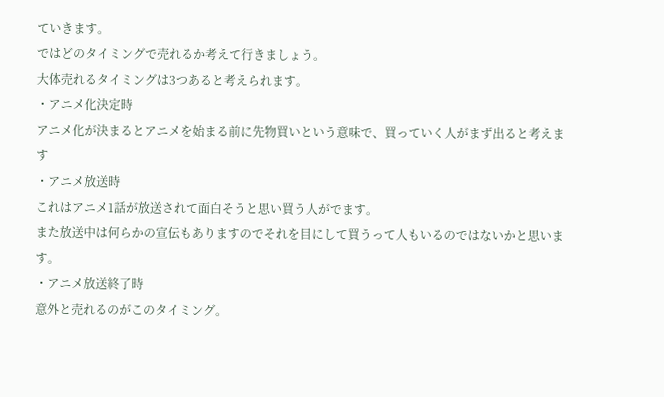ていきます。
ではどのタイミングで売れるか考えて行きましょう。
大体売れるタイミングは3つあると考えられます。
・アニメ化決定時
アニメ化が決まるとアニメを始まる前に先物買いという意味で、買っていく人がまず出ると考えます
・アニメ放送時
これはアニメ1話が放送されて面白そうと思い買う人がでます。
また放送中は何らかの宣伝もありますのでそれを目にして買うって人もいるのではないかと思います。
・アニメ放送終了時
意外と売れるのがこのタイミング。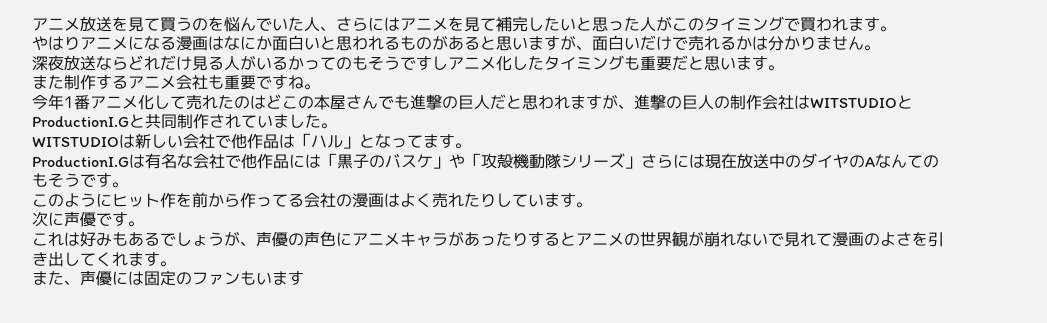アニメ放送を見て買うのを悩んでいた人、さらにはアニメを見て補完したいと思った人がこのタイミングで買われます。
やはりアニメになる漫画はなにか面白いと思われるものがあると思いますが、面白いだけで売れるかは分かりません。
深夜放送ならどれだけ見る人がいるかってのもそうですしアニメ化したタイミングも重要だと思います。
また制作するアニメ会社も重要ですね。
今年1番アニメ化して売れたのはどこの本屋さんでも進撃の巨人だと思われますが、進撃の巨人の制作会社はWITSTUDIOとProductionI.Gと共同制作されていました。
WITSTUDIOは新しい会社で他作品は「ハル」となってます。
ProductionI.Gは有名な会社で他作品には「黒子のバスケ」や「攻殻機動隊シリーズ」さらには現在放送中のダイヤのAなんてのもそうです。
このようにヒット作を前から作ってる会社の漫画はよく売れたりしています。
次に声優です。
これは好みもあるでしょうが、声優の声色にアニメキャラがあったりするとアニメの世界観が崩れないで見れて漫画のよさを引き出してくれます。
また、声優には固定のファンもいます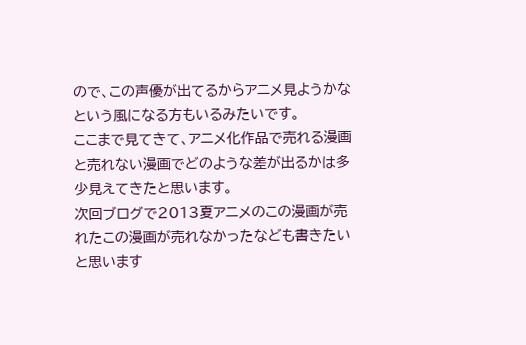ので、この声優が出てるからアニメ見ようかなという風になる方もいるみたいです。
ここまで見てきて、アニメ化作品で売れる漫画と売れない漫画でどのような差が出るかは多少見えてきたと思います。
次回ブログで2013夏アニメのこの漫画が売れたこの漫画が売れなかったなども書きたいと思います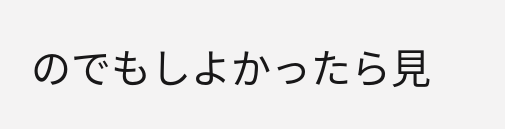のでもしよかったら見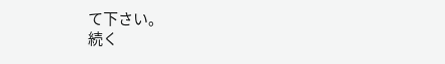て下さい。
続く